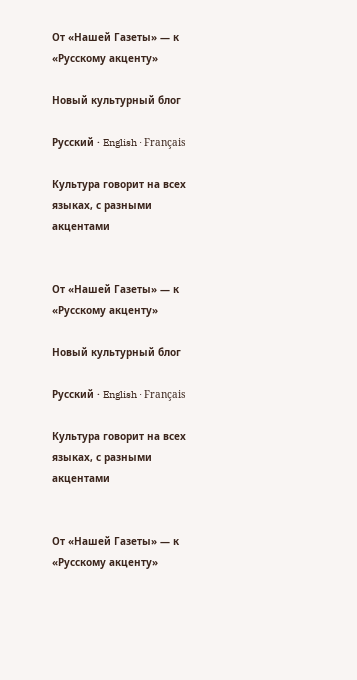От «Нашей Газеты» — к «Русскому акценту»

Новый культурный блог

Русский · English · Français

Культура говорит на всех языках, с разными акцентами


От «Нашей Газеты» — к «Русскому акценту»

Новый культурный блог

Русский · English · Français

Культура говорит на всех языках, с разными акцентами


От «Нашей Газеты» — к «Русскому акценту»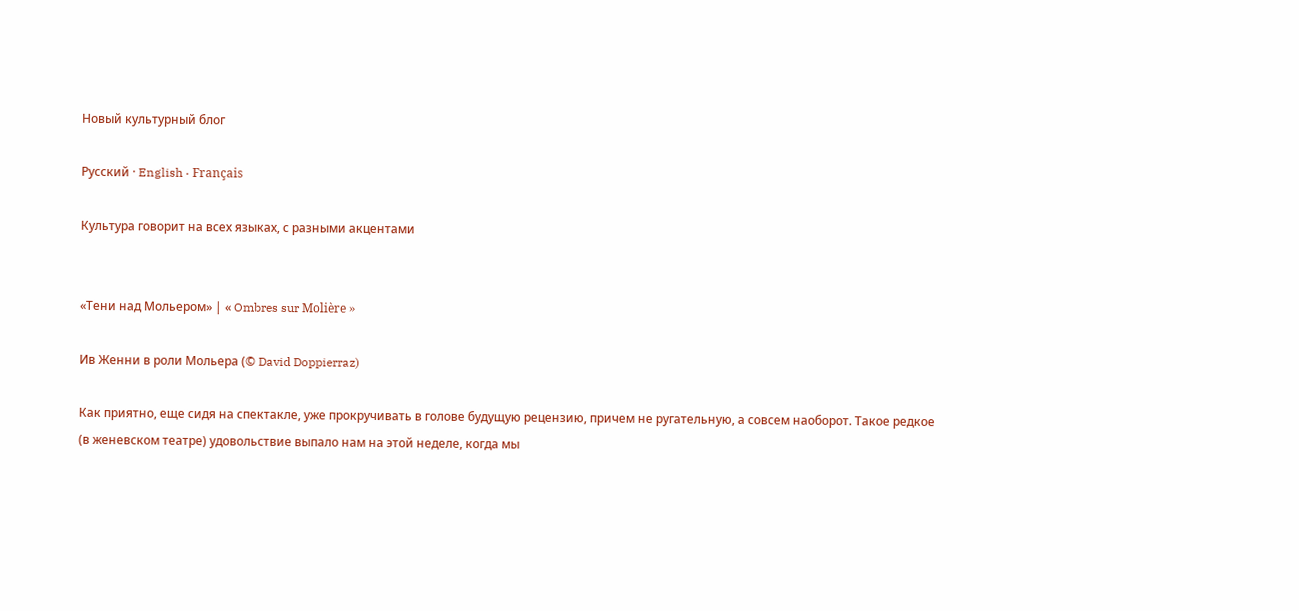Новый культурный блог

Русский · English · Français

Культура говорит на всех языках, с разными акцентами


«Тени над Мольером» | « Ombres sur Molière »

Ив Женни в роли Мольера (© David Doppierraz)

Как приятно, еще сидя на спектакле, уже прокручивать в голове будущую рецензию, причем не ругательную, а совсем наоборот. Такое редкое (в женевском театре) удовольствие выпало нам на этой неделе, когда мы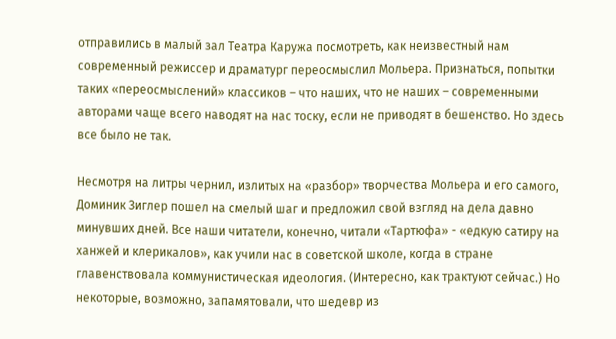отправились в малый зал Театра Каружа посмотреть, как неизвестный нам современный режиссер и драматург переосмыслил Мольера. Признаться, попытки таких «переосмыслений» классиков – что наших, что не наших – современными авторами чаще всего наводят на нас тоску, если не приводят в бешенство. Но здесь все было не так.

Несмотря на литры чернил, излитых на «разбор» творчества Мольера и его самого, Доминик Зиглер пошел на смелый шаг и предложил свой взгляд на дела давно минувших дней. Все наши читатели, конечно, читали «Тартюфа» - «едкую сатиру на ханжей и клерикалов», как учили нас в советской школе, когда в стране главенствовала коммунистическая идеология. (Интересно, как трактуют сейчас.) Но некоторые, возможно, запамятовали, что шедевр из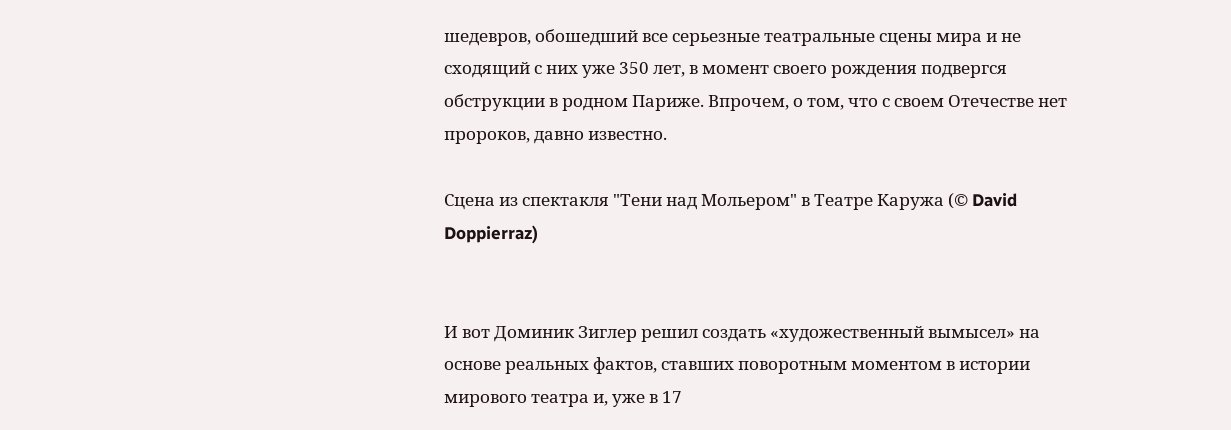шедевров, обошедший все серьезные театральные сцены мира и не сходящий с них уже 350 лет, в момент своего рождения подвергся обструкции в родном Париже. Впрочем, о том, что с своем Отечестве нет пророков, давно известно.

Сцена из спектакля "Тени над Мольером" в Театре Каружа (© David Doppierraz)


И вот Доминик Зиглер решил создать «художественный вымысел» на основе реальных фактов, ставших поворотным моментом в истории мирового театра и, уже в 17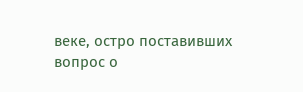веке, остро поставивших вопрос о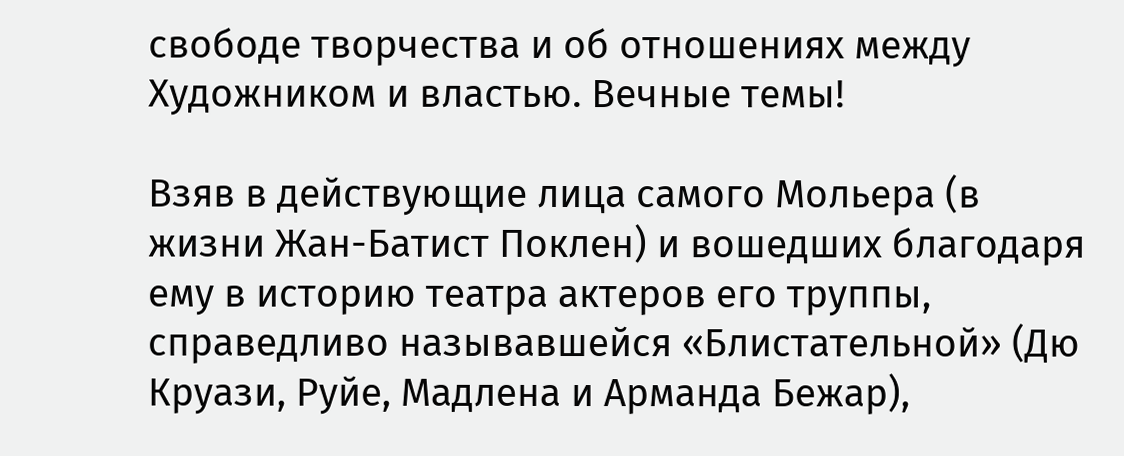свободе творчества и об отношениях между Художником и властью. Вечные темы!

Взяв в действующие лица самого Мольера (в жизни Жан-Батист Поклен) и вошедших благодаря ему в историю театра актеров его труппы, справедливо называвшейся «Блистательной» (Дю Круази, Руйе, Мадлена и Арманда Бежар),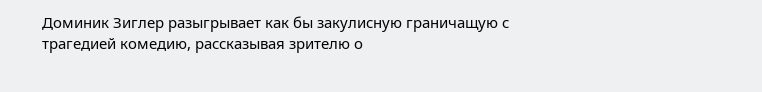Доминик Зиглер разыгрывает как бы закулисную граничащую с трагедией комедию, рассказывая зрителю о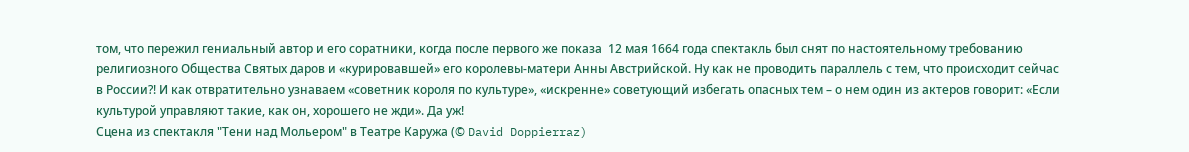том, что пережил гениальный автор и его соратники, когда после первого же показа  12 мая 1664 года спектакль был снят по настоятельному требованию религиозного Общества Святых даров и «курировавшей» его королевы-матери Анны Австрийской. Ну как не проводить параллель с тем, что происходит сейчас в России?! И как отвратительно узнаваем «советник короля по культуре», «искренне» советующий избегать опасных тем – о нем один из актеров говорит: «Если культурой управляют такие, как он, хорошего не жди». Да уж!
Сцена из спектакля "Тени над Мольером" в Театре Каружа (© David Doppierraz)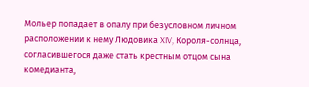Мольер попадает в опалу при безусловном личном расположении к нему Людовика XIV, Короля-солнца, согласившегося даже стать крестным отцом сына комедианта,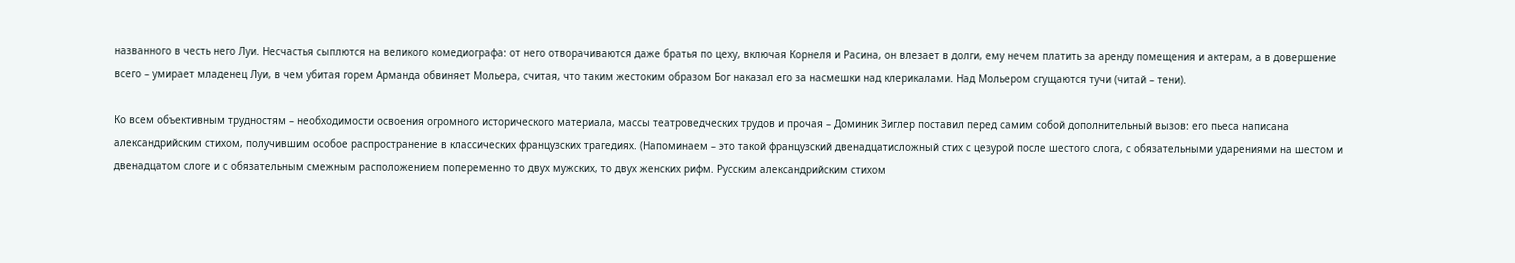названного в честь него Луи. Несчастья сыплются на великого комедиографа: от него отворачиваются даже братья по цеху, включая Корнеля и Расина, он влезает в долги, ему нечем платить за аренду помещения и актерам, а в довершение всего – умирает младенец Луи, в чем убитая горем Арманда обвиняет Мольера, считая, что таким жестоким образом Бог наказал его за насмешки над клерикалами. Над Мольером сгущаются тучи (читай – тени).

Ко всем объективным трудностям – необходимости освоения огромного исторического материала, массы театроведческих трудов и прочая – Доминик Зиглер поставил перед самим собой дополнительный вызов: его пьеса написана александрийским стихом, получившим особое распространение в классических французских трагедиях. (Напоминаем – это такой французский двенадцатисложный стих с цезурой после шестого слога, с обязательными ударениями на шестом и двенадцатом слоге и с обязательным смежным расположением попеременно то двух мужских, то двух женских рифм. Русским александрийским стихом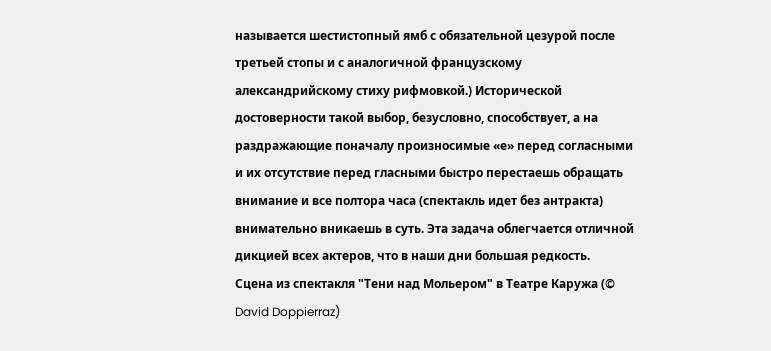называется шестистопный ямб с обязательной цезурой после третьей стопы и с аналогичной французскому александрийскому стиху рифмовкой.) Исторической достоверности такой выбор, безусловно, способствует, а на раздражающие поначалу произносимые «е» перед согласными и их отсутствие перед гласными быстро перестаешь обращать внимание и все полтора часа (спектакль идет без антракта) внимательно вникаешь в суть. Эта задача облегчается отличной дикцией всех актеров, что в наши дни большая редкость.
Сцена из спектакля "Тени над Мольером" в Театре Каружа (© David Doppierraz)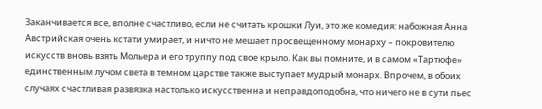Заканчивается все, вполне счастливо, если не считать крошки Луи, это же комедия: набожная Анна Австрийская очень кстати умирает, и ничто не мешает просвещенному монарху – покровителю искусств вновь взять Мольера и его труппу под свое крыло. Как вы помните, и в самом «Тартюфе» единственным лучом света в темном царстве также выступает мудрый монарх. Впрочем, в обоих случаях счастливая развязка настолько искусственна и неправдоподобна, что ничего не в сути пьес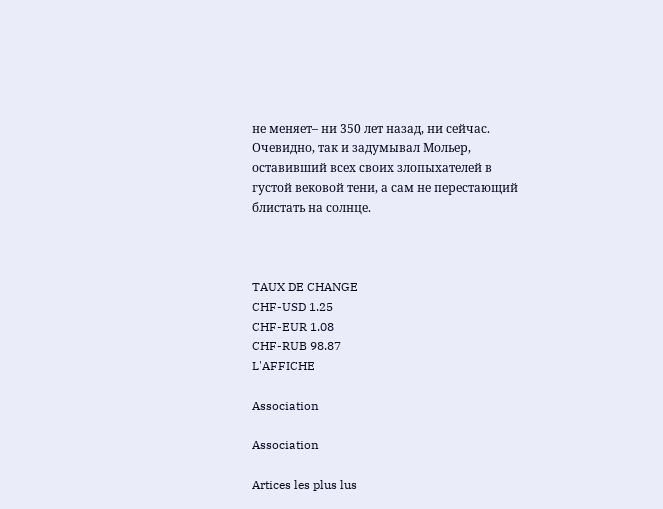не меняет– ни 350 лет назад, ни сейчас. Очевидно, так и задумывал Мольер, оставивший всех своих злопыхателей в густой вековой тени, а сам не перестающий блистать на солнце.



TAUX DE CHANGE
CHF-USD 1.25
CHF-EUR 1.08
CHF-RUB 98.87
L'AFFICHE

Association

Association

Artices les plus lus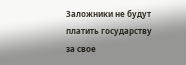Заложники не будут платить государству за свое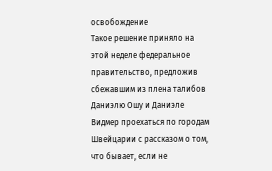освобождение
Такое решение приняло на этой неделе федеральное правительство, предложив сбежавшим из плена талибов Даниэлю Ошу и Даниэле Видмер проехаться по городам Швейцарии с рассказом о том, что бывает, если не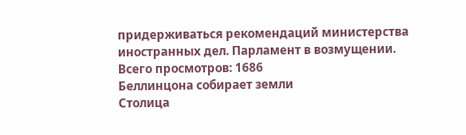придерживаться рекомендаций министерства иностранных дел. Парламент в возмущении.
Всего просмотров: 1686
Беллинцона собирает земли
Столица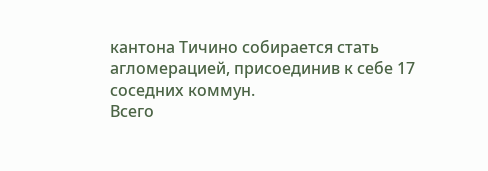кантона Тичино собирается стать агломерацией, присоединив к себе 17 соседних коммун.
Всего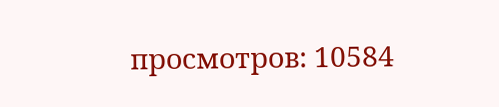просмотров: 10584